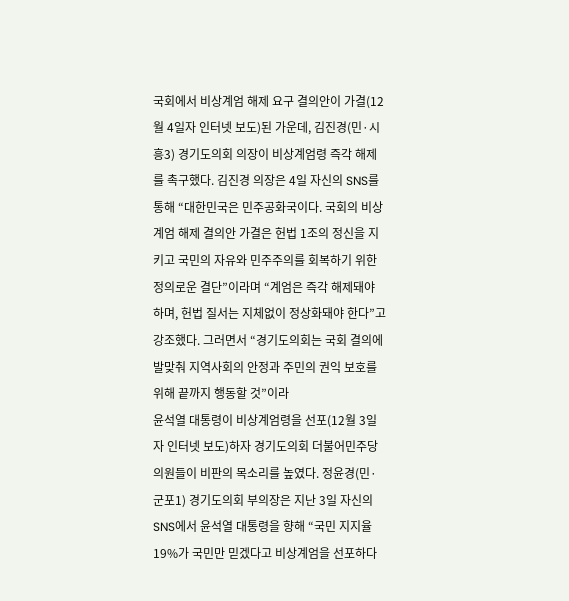국회에서 비상계엄 해제 요구 결의안이 가결(12월 4일자 인터넷 보도)된 가운데, 김진경(민·시흥3) 경기도의회 의장이 비상계엄령 즉각 해제를 촉구했다. 김진경 의장은 4일 자신의 SNS를 통해 “대한민국은 민주공화국이다. 국회의 비상계엄 해제 결의안 가결은 헌법 1조의 정신을 지키고 국민의 자유와 민주주의를 회복하기 위한 정의로운 결단”이라며 “계엄은 즉각 해제돼야 하며, 헌법 질서는 지체없이 정상화돼야 한다”고 강조했다. 그러면서 “경기도의회는 국회 결의에 발맞춰 지역사회의 안정과 주민의 권익 보호를 위해 끝까지 행동할 것”이라
윤석열 대통령이 비상계엄령을 선포(12월 3일자 인터넷 보도)하자 경기도의회 더불어민주당 의원들이 비판의 목소리를 높였다. 정윤경(민·군포1) 경기도의회 부의장은 지난 3일 자신의 SNS에서 윤석열 대통령을 향해 “국민 지지율 19%가 국민만 믿겠다고 비상계엄을 선포하다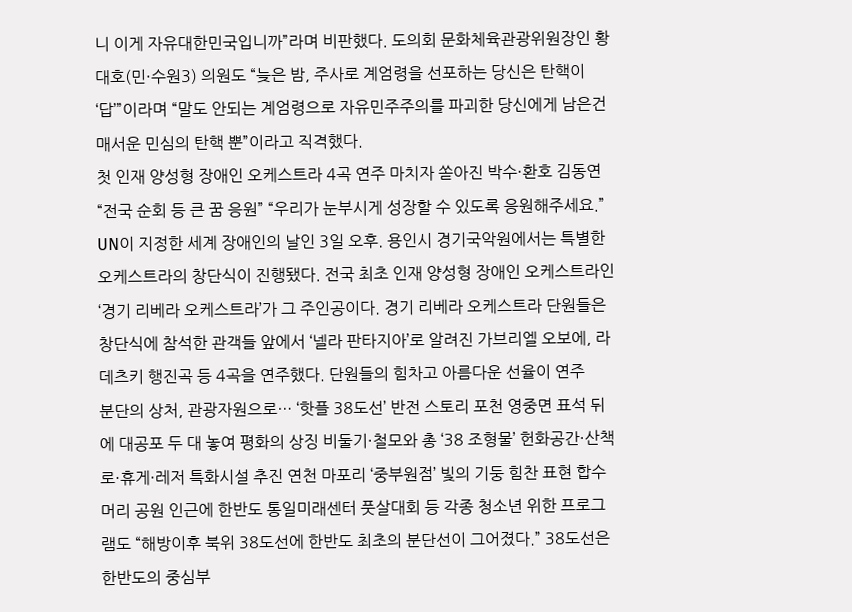니 이게 자유대한민국입니까”라며 비판했다. 도의회 문화체육관광위원장인 황대호(민·수원3) 의원도 “늦은 밤, 주사로 계엄령을 선포하는 당신은 탄핵이 ‘답’”이라며 “말도 안되는 계엄령으로 자유민주주의를 파괴한 당신에게 남은건 매서운 민심의 탄핵 뿐”이라고 직격했다.
첫 인재 양성형 장애인 오케스트라 4곡 연주 마치자 쏟아진 박수·환호 김동연 “전국 순회 등 큰 꿈 응원” “우리가 눈부시게 성장할 수 있도록 응원해주세요.” UN이 지정한 세계 장애인의 날인 3일 오후. 용인시 경기국악원에서는 특별한 오케스트라의 창단식이 진행됐다. 전국 최초 인재 양성형 장애인 오케스트라인 ‘경기 리베라 오케스트라’가 그 주인공이다. 경기 리베라 오케스트라 단원들은 창단식에 참석한 관객들 앞에서 ‘넬라 판타지아’로 알려진 가브리엘 오보에, 라데츠키 행진곡 등 4곡을 연주했다. 단원들의 힘차고 아름다운 선율이 연주
분단의 상처, 관광자원으로… ‘핫플 38도선’ 반전 스토리 포천 영중면 표석 뒤에 대공포 두 대 놓여 평화의 상징 비둘기·철모와 총 ‘38 조형물’ 헌화공간·산책로·휴게·레저 특화시설 추진 연천 마포리 ‘중부원점’ 빛의 기둥 힘찬 표현 합수머리 공원 인근에 한반도 통일미래센터 풋살대회 등 각종 청소년 위한 프로그램도 “해방이후 북위 38도선에 한반도 최초의 분단선이 그어졌다.” 38도선은 한반도의 중심부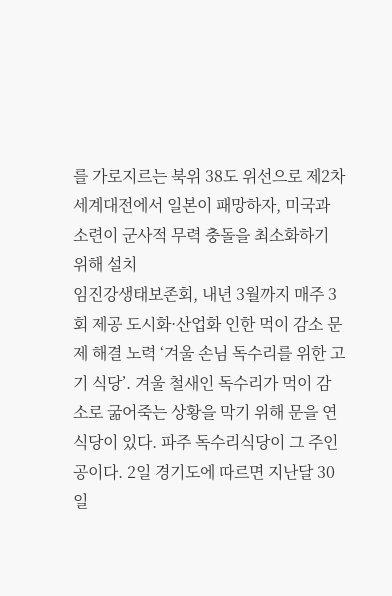를 가로지르는 북위 38도 위선으로 제2차 세계대전에서 일본이 패망하자, 미국과 소련이 군사적 무력 충돌을 최소화하기 위해 설치
임진강생태보존회, 내년 3월까지 매주 3회 제공 도시화·산업화 인한 먹이 감소 문제 해결 노력 ‘겨울 손님 독수리를 위한 고기 식당’. 겨울 철새인 독수리가 먹이 감소로 굶어죽는 상황을 막기 위해 문을 연 식당이 있다. 파주 독수리식당이 그 주인공이다. 2일 경기도에 따르면 지난달 30일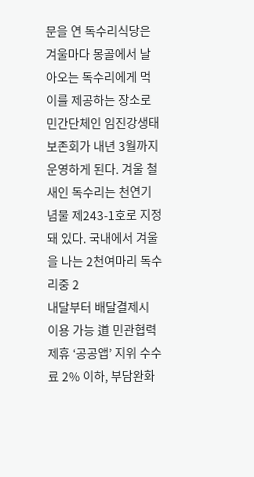문을 연 독수리식당은 겨울마다 몽골에서 날아오는 독수리에게 먹이를 제공하는 장소로 민간단체인 임진강생태보존회가 내년 3월까지 운영하게 된다. 겨울 철새인 독수리는 천연기념물 제243-1호로 지정돼 있다. 국내에서 겨울을 나는 2천여마리 독수리중 2
내달부터 배달결제시 이용 가능 道 민관협력 제휴 ‘공공앱’ 지위 수수료 2% 이하, 부담완화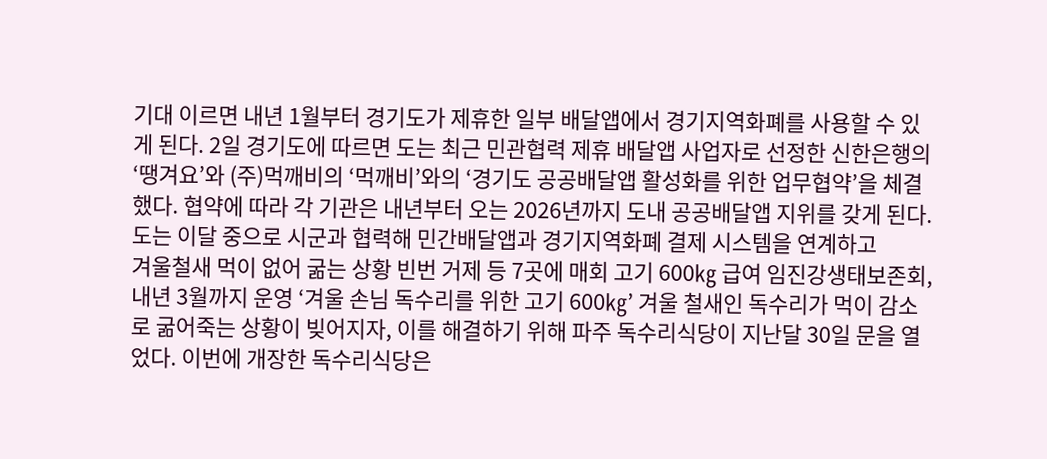기대 이르면 내년 1월부터 경기도가 제휴한 일부 배달앱에서 경기지역화폐를 사용할 수 있게 된다. 2일 경기도에 따르면 도는 최근 민관협력 제휴 배달앱 사업자로 선정한 신한은행의 ‘땡겨요’와 (주)먹깨비의 ‘먹깨비’와의 ‘경기도 공공배달앱 활성화를 위한 업무협약’을 체결했다. 협약에 따라 각 기관은 내년부터 오는 2026년까지 도내 공공배달앱 지위를 갖게 된다. 도는 이달 중으로 시군과 협력해 민간배달앱과 경기지역화폐 결제 시스템을 연계하고
겨울철새 먹이 없어 굶는 상황 빈번 거제 등 7곳에 매회 고기 600㎏ 급여 임진강생태보존회, 내년 3월까지 운영 ‘겨울 손님 독수리를 위한 고기 600㎏’ 겨울 철새인 독수리가 먹이 감소로 굶어죽는 상황이 빚어지자, 이를 해결하기 위해 파주 독수리식당이 지난달 30일 문을 열었다. 이번에 개장한 독수리식당은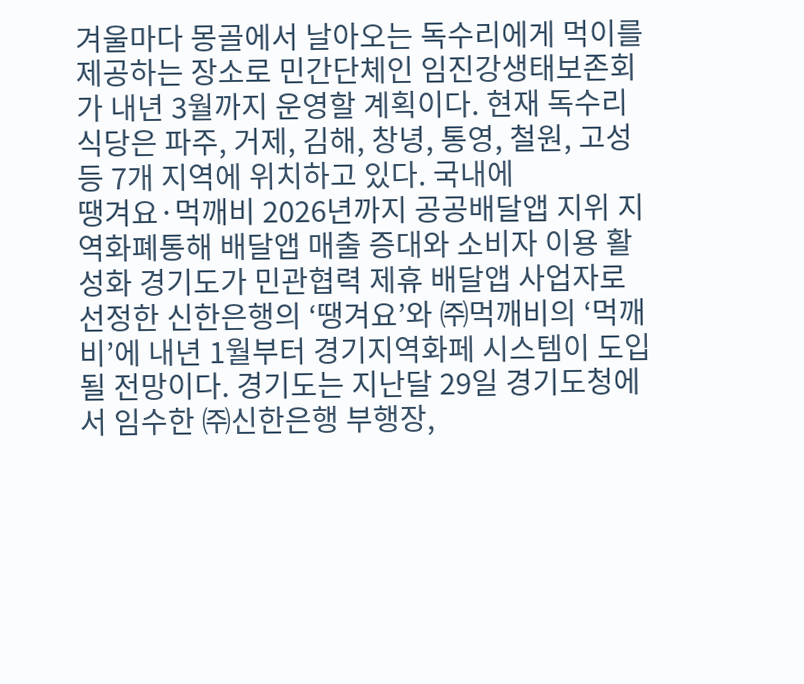겨울마다 몽골에서 날아오는 독수리에게 먹이를 제공하는 장소로 민간단체인 임진강생태보존회가 내년 3월까지 운영할 계획이다. 현재 독수리식당은 파주, 거제, 김해, 창녕, 통영, 철원, 고성 등 7개 지역에 위치하고 있다. 국내에
땡겨요·먹깨비 2026년까지 공공배달앱 지위 지역화폐통해 배달앱 매출 증대와 소비자 이용 활성화 경기도가 민관협력 제휴 배달앱 사업자로 선정한 신한은행의 ‘땡겨요’와 ㈜먹깨비의 ‘먹깨비’에 내년 1월부터 경기지역화페 시스템이 도입될 전망이다. 경기도는 지난달 29일 경기도청에서 임수한 ㈜신한은행 부행장,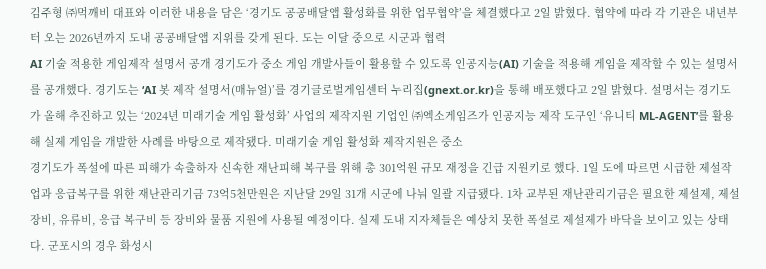김주형 ㈜먹깨비 대표와 이러한 내용을 담은 ‘경기도 공공배달앱 활성화를 위한 업무협약’을 체결했다고 2일 밝혔다. 협약에 따라 각 기관은 내년부터 오는 2026년까지 도내 공공배달앱 지위를 갖게 된다. 도는 이달 중으로 시군과 협력
AI 기술 적용한 게임제작 설명서 공개 경기도가 중소 게임 개발사들이 활용할 수 있도록 인공지능(AI) 기술을 적용해 게임을 제작할 수 있는 설명서를 공개했다. 경기도는 ‘AI 봇 제작 설명서(매뉴얼)’를 경기글로벌게임센터 누리집(gnext.or.kr)을 통해 배포했다고 2일 밝혔다. 설명서는 경기도가 올해 추진하고 있는 ‘2024년 미래기술 게임 활성화’ 사업의 제작지원 기업인 ㈜엑소게임즈가 인공지능 제작 도구인 ‘유니티 ML-AGENT’를 활용해 실제 게임을 개발한 사례를 바탕으로 제작됐다. 미래기술 게임 활성화 제작지원은 중소
경기도가 폭설에 따른 피해가 속출하자 신속한 재난피해 복구를 위해 총 301억원 규모 재정을 긴급 지원키로 했다. 1일 도에 따르면 시급한 제설작업과 응급복구를 위한 재난관리기금 73억5천만원은 지난달 29일 31개 시군에 나눠 일괄 지급됐다. 1차 교부된 재난관리기금은 필요한 제설제, 제설장비, 유류비, 응급 복구비 등 장비와 물품 지원에 사용될 예정이다. 실제 도내 지자체들은 예상치 못한 폭설로 제설제가 바닥을 보이고 있는 상태다. 군포시의 경우 화성시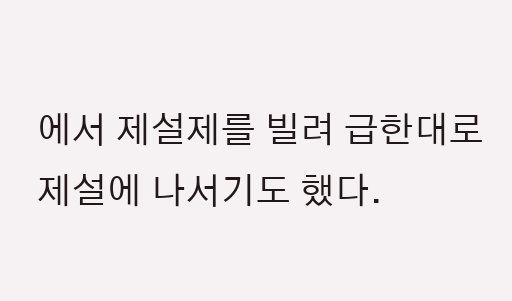에서 제설제를 빌려 급한대로 제설에 나서기도 했다.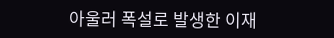아울러 폭설로 발생한 이재